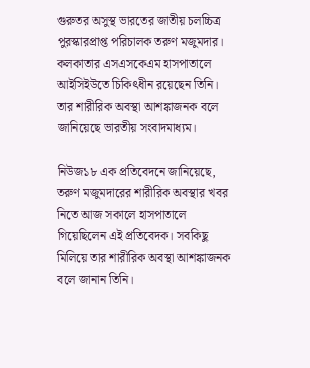গুরুতর অসুস্থ ভারতের জাতীয় চলচ্চিত্র পুরস্কারপ্রাপ্ত পরিচালক তরুণ মজুমদার। কলকাতার এসএসকেএম হাসপাতালে আইসিইউতে চিকিৎধীন রয়েছেন তিনি। তার শারীরিক অবস্থা আশঙ্কাজনক বলে জানিয়েছে ভারতীয় সংবাদমাধ্যম।

নিউজ১৮ এক প্রতিবেদনে জানিয়েছে, তরুণ মজুমদারের শারীরিক অবস্থার খবর নিতে আজ সকালে হাসপাতালে গিয়েছিলেন এই প্রতিবেদক। সবকিছু মিলিয়ে তার শারীরিক অবস্থা আশঙ্কাজনক বলে জানান তিনি।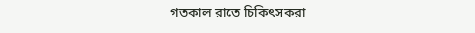গতকাল রাতে চিকিৎসকরা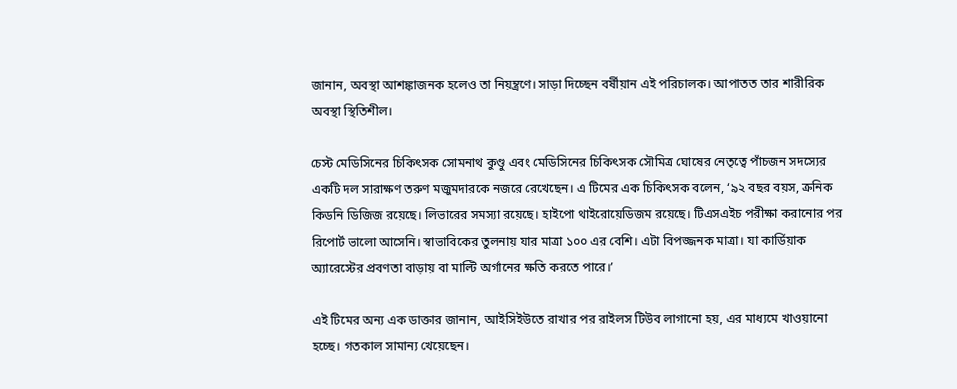জানান, অবস্থা আশঙ্কাজনক হলেও তা নিয়ন্ত্রণে। সাড়া দিচ্ছেন বর্ষীয়ান এই পরিচালক। আপাতত তার শারীরিক অবস্থা স্থিতিশীল।

চেস্ট মেডিসিনের চিকিৎসক সোমনাথ কুণ্ডু এবং মেডিসিনের চিকিৎসক সৌমিত্র ঘোষের নেতৃত্বে পাঁচজন সদস্যের একটি দল সারাক্ষণ তরুণ মজুমদারকে নজরে রেখেছেন। এ টিমের এক চিকিৎসক বলেন, ‘৯২ বছর বয়স, ক্রনিক কিডনি ডিজিজ রয়েছে। লিভারের সমস্যা রয়েছে। হাইপো থাইরোয়েডিজম রয়েছে। টিএসএইচ পরীক্ষা করানোর পর রিপোর্ট ভালো আসেনি। স্বাভাবিকের তুলনায় যার মাত্রা ১০০ এর বেশি। এটা বিপজ্জনক মাত্রা। যা কার্ডিয়াক অ্যারেস্টের প্রবণতা বাড়ায় বা মাল্টি অর্গানের ক্ষতি করতে পারে।’

এই টিমের অন্য এক ডাক্তার জানান, আইসিইউতে রাখার পর রাইলস টিউব লাগানো হয়, এর মাধ্যমে খাওয়ানো হচ্ছে। গতকাল সামান্য খেয়েছেন।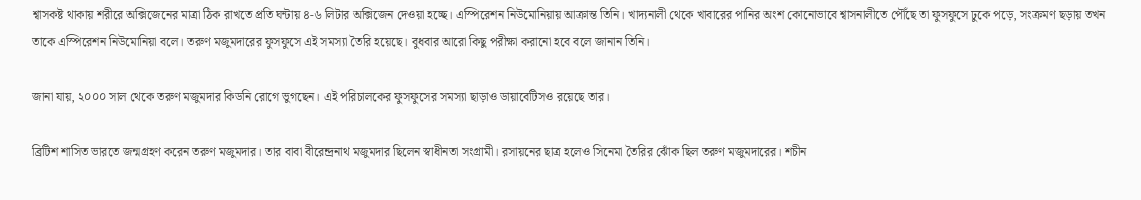শ্বাসকষ্ট থাকায় শরীরে অক্সিজেনের মাত্রা ঠিক রাখতে প্রতি ঘন্টায় ৪-৬ লিটার অক্সিজেন দেওয়া হচ্ছে। এস্পিরেশন নিউমোনিয়ায় আক্রান্ত তিনি। খাদ্যনালী থেকে খাবারের পানির অংশ কোনোভাবে শ্বাসনালীতে পৌঁছে তা ফুসফুসে ঢুকে পড়ে, সংক্রমণ ছড়ায় তখন তাকে এস্পিরেশন নিউমোনিয়া বলে। তরুণ মজুমদারের ফুসফুসে এই সমস্যা তৈরি হয়েছে। বুধবার আরো কিছু পরীক্ষা করানো হবে বলে জানান তিনি।

জানা যায়, ২০০০ সাল থেকে তরুণ মজুমদার কিডনি রোগে ভুগছেন। এই পরিচালকের ফুসফুসের সমস্যা ছাড়াও ডায়াবেটিসও রয়েছে তার।

ব্রিটিশ শাসিত ভারতে জন্মগ্রহণ করেন তরুণ মজুমদার। তার বাবা বীরেন্দ্রনাথ মজুমদার ছিলেন স্বাধীনতা সংগ্রামী। রসায়নের ছাত্র হলেও সিনেমা তৈরির ঝোঁক ছিল তরুণ মজুমদারের। শচীন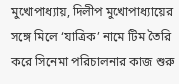মুখোপাধ্যায়, দিলীপ মুখোপাধ্যায়ের সঙ্গে মিলে ‘যাত্রিক’ নামে টিম তৈরি করে সিনেমা পরিচালনার কাজ শুরু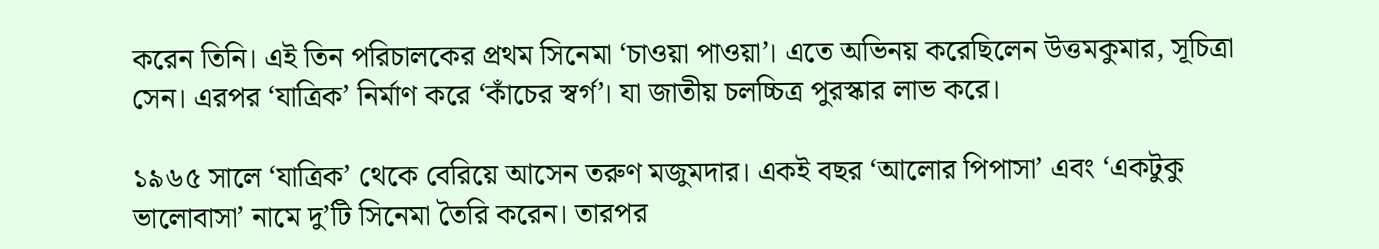করেন তিনি। এই তিন পরিচালকের প্রথম সিনেমা ‘চাওয়া পাওয়া’। এতে অভিনয় করেছিলেন উত্তমকুমার, সূচিত্রা সেন। এরপর ‘যাত্রিক’ নির্মাণ করে ‘কাঁচের স্বর্গ’। যা জাতীয় চলচ্চিত্র পুরস্কার লাভ করে।

১৯৬৫ সালে ‘যাত্রিক’ থেকে বেরিয়ে আসেন তরুণ মজুমদার। একই বছর ‘আলোর পিপাসা’ এবং ‘একটুকু ভালোবাসা’ নামে দু’টি সিনেমা তৈরি করেন। তারপর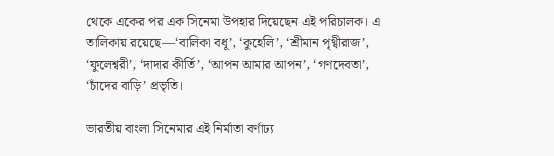থেকে একের পর এক সিনেমা উপহার দিয়েছেন এই পরিচালক। এ তালিকায় রয়েছে—‘বালিকা বধূ’, ‘কুহেলি’, ‘শ্রীমান পৃথ্বীরাজ’, ‘ফুলেশ্বরী’, ‘দাদার কীর্তি’, ‘আপন আমার আপন’, ‘গণদেবতা’, ‘চাঁদের বাড়ি’ প্রভৃতি।

ভারতীয় বাংলা সিনেমার এই নির্মাতা বর্ণাঢ্য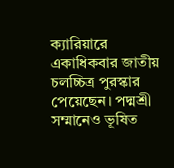ক্যারিয়ারে একাধিকবার জাতীয় চলচ্চিত্র পুরস্কার পেয়েছেন। পদ্মশ্রী সম্মানেও ভূষিত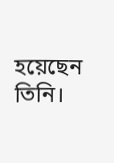হয়েছেন তিনি।